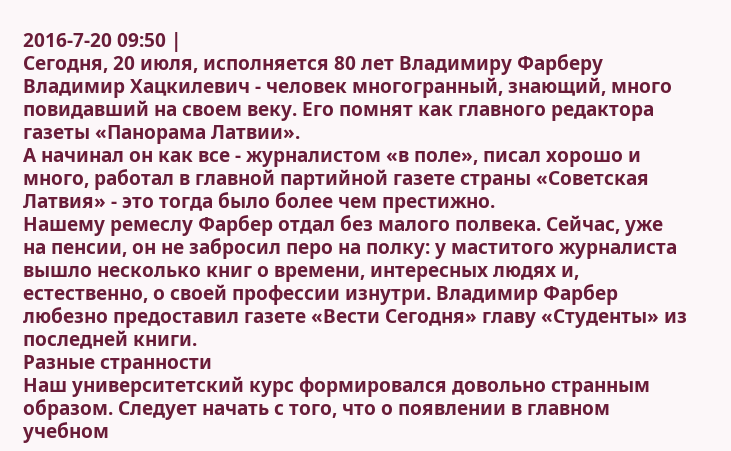2016-7-20 09:50 |
Сегодня, 20 июля, исполняется 80 лет Владимиру Фарберу Владимир Хацкилевич - человек многогранный, знающий, много повидавший на своем веку. Его помнят как главного редактора газеты «Панорама Латвии».
А начинал он как все - журналистом «в поле», писал хорошо и много, работал в главной партийной газете страны «Советская Латвия» - это тогда было более чем престижно.
Нашему ремеслу Фарбер отдал без малого полвека. Сейчас, уже на пенсии, он не забросил перо на полку: у маститого журналиста вышло несколько книг о времени, интересных людях и, естественно, о своей профессии изнутри. Владимир Фарбер любезно предоставил газете «Вести Сегодня» главу «Студенты» из последней книги.
Разные странности
Наш университетский курс формировался довольно странным образом. Следует начать с того, что о появлении в главном учебном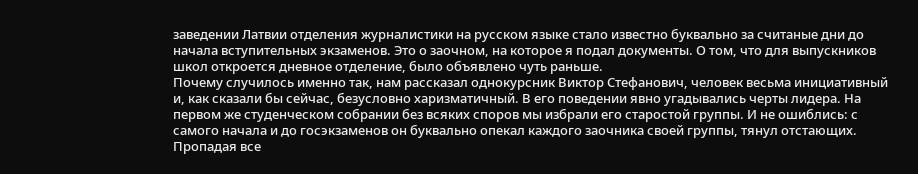заведении Латвии отделения журналистики на русском языке стало известно буквально за считаные дни до начала вступительных экзаменов. Это о заочном, на которое я подал документы. О том, что для выпускников школ откроется дневное отделение, было объявлено чуть раньше.
Почему случилось именно так, нам рассказал однокурсник Виктор Стефанович, человек весьма инициативный и, как сказали бы сейчас, безусловно харизматичный. В его поведении явно угадывались черты лидера. На первом же студенческом собрании без всяких споров мы избрали его старостой группы. И не ошиблись: с самого начала и до госэкзаменов он буквально опекал каждого заочника своей группы, тянул отстающих. Пропадая все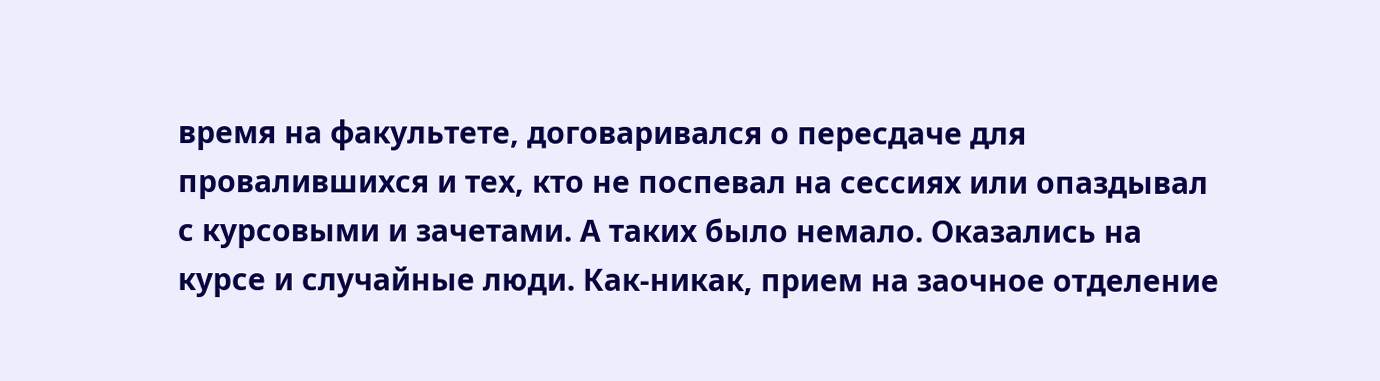время на факультете, договаривался о пересдаче для провалившихся и тех, кто не поспевал на сессиях или опаздывал с курсовыми и зачетами. А таких было немало. Оказались на курсе и случайные люди. Как-никак, прием на заочное отделение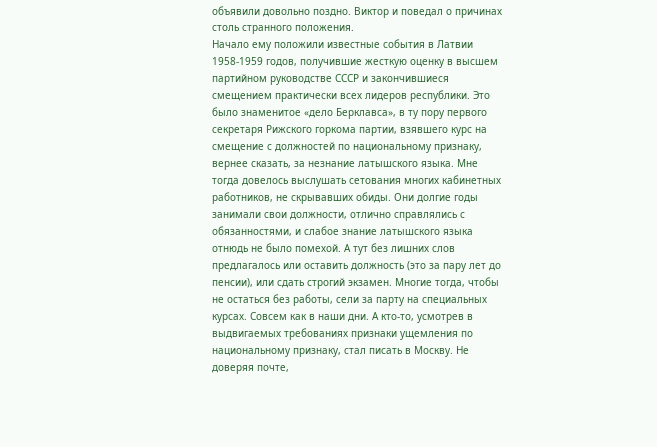объявили довольно поздно. Виктор и поведал о причинах столь странного положения.
Начало ему положили известные события в Латвии 1958-1959 годов, получившие жесткую оценку в высшем партийном руководстве СССР и закончившиеся смещением практически всех лидеров республики. Это было знаменитое «дело Берклавса», в ту пору первого секретаря Рижского горкома партии, взявшего курс на смещение с должностей по национальному признаку, вернее сказать, за незнание латышского языка. Мне тогда довелось выслушать сетования многих кабинетных работников, не скрывавших обиды. Они долгие годы занимали свои должности, отлично справлялись с обязанностями, и слабое знание латышского языка отнюдь не было помехой. А тут без лишних слов предлагалось или оставить должность (это за пару лет до пенсии), или сдать строгий экзамен. Многие тогда, чтобы не остаться без работы, сели за парту на специальных курсах. Совсем как в наши дни. А кто-то, усмотрев в выдвигаемых требованиях признаки ущемления по национальному признаку, стал писать в Москву. Не доверяя почте,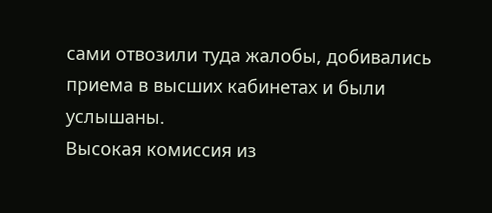сами отвозили туда жалобы, добивались приема в высших кабинетах и были услышаны.
Высокая комиссия из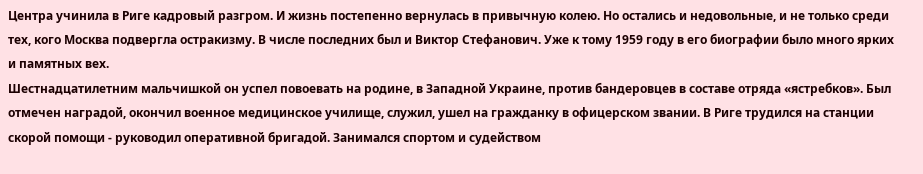Центра учинила в Риге кадровый разгром. И жизнь постепенно вернулась в привычную колею. Но остались и недовольные, и не только среди тех, кого Москва подвергла остракизму. В числе последних был и Виктор Стефанович. Уже к тому 1959 году в его биографии было много ярких и памятных вех.
Шестнадцатилетним мальчишкой он успел повоевать на родине, в Западной Украине, против бандеровцев в составе отряда «ястребков». Был отмечен наградой, окончил военное медицинское училище, служил, ушел на гражданку в офицерском звании. В Риге трудился на станции скорой помощи - руководил оперативной бригадой. Занимался спортом и судейством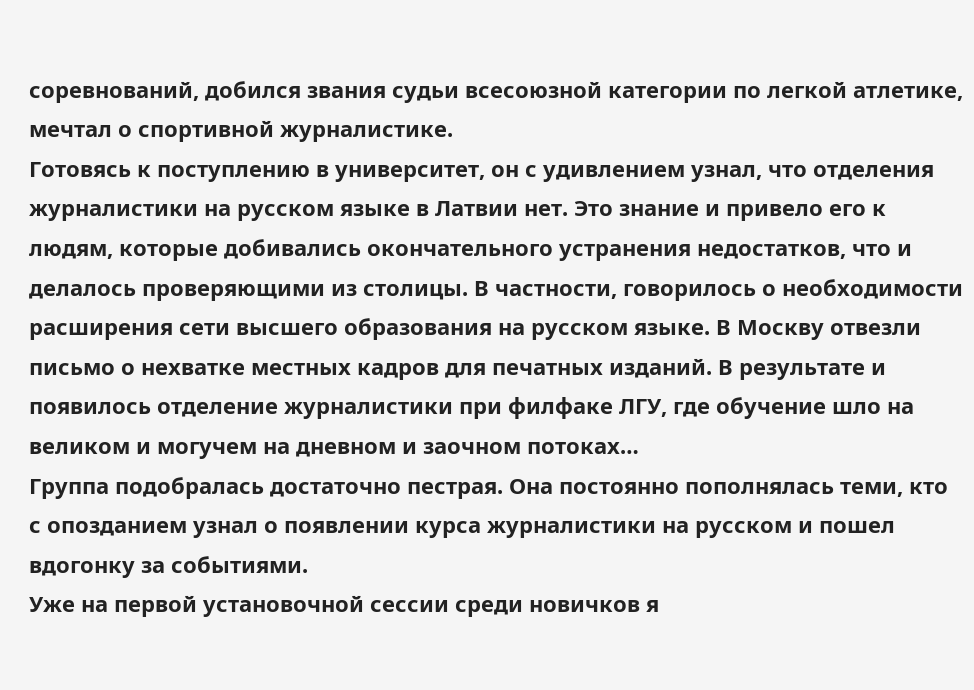соревнований, добился звания судьи всесоюзной категории по легкой атлетике, мечтал о спортивной журналистике.
Готовясь к поступлению в университет, он с удивлением узнал, что отделения журналистики на русском языке в Латвии нет. Это знание и привело его к людям, которые добивались окончательного устранения недостатков, что и делалось проверяющими из столицы. В частности, говорилось о необходимости расширения сети высшего образования на русском языке. В Москву отвезли письмо о нехватке местных кадров для печатных изданий. В результате и появилось отделение журналистики при филфаке ЛГУ, где обучение шло на великом и могучем на дневном и заочном потоках…
Группа подобралась достаточно пестрая. Она постоянно пополнялась теми, кто с опозданием узнал о появлении курса журналистики на русском и пошел вдогонку за событиями.
Уже на первой установочной сессии среди новичков я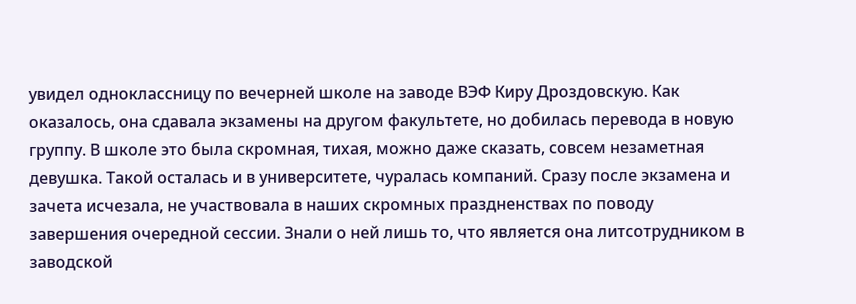увидел одноклассницу по вечерней школе на заводе ВЭФ Киру Дроздовскую. Как оказалось, она сдавала экзамены на другом факультете, но добилась перевода в новую группу. В школе это была скромная, тихая, можно даже сказать, совсем незаметная девушка. Такой осталась и в университете, чуралась компаний. Сразу после экзамена и зачета исчезала, не участвовала в наших скромных праздненствах по поводу завершения очередной сессии. Знали о ней лишь то, что является она литсотрудником в заводской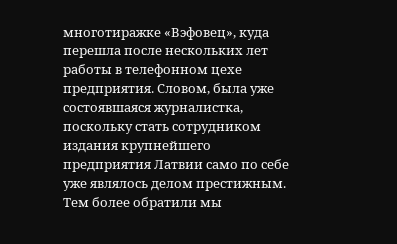многотиражке «Вэфовец», куда перешла после нескольких лет работы в телефонном цехе предприятия. Словом, была уже состоявшаяся журналистка, поскольку стать сотрудником издания крупнейшего предприятия Латвии само по себе уже являлось делом престижным. Тем более обратили мы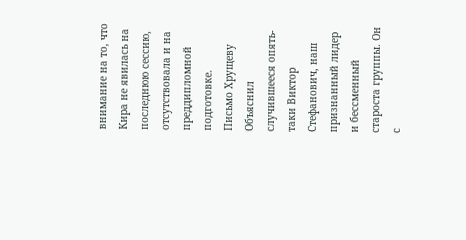внимание на то, что Кира не явилась на последнюю сессию, отсутствовала и на преддипломной подготовке.
Письмо Хрущеву
Объяснил случившееся опять-таки Виктор Стефанович, наш признанный лидер и бессменный староста группы. Он с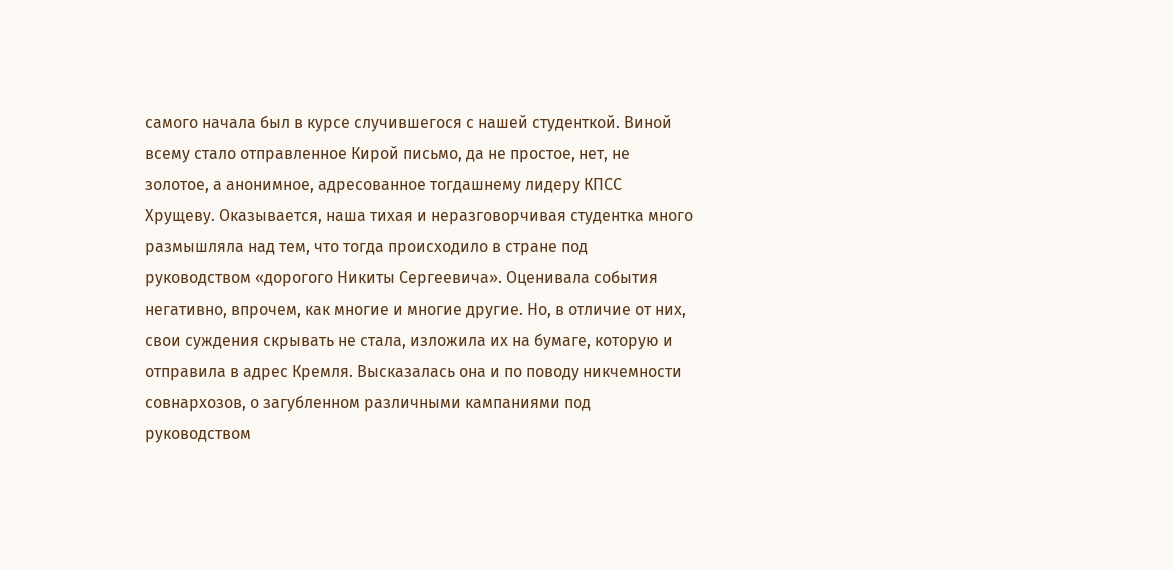самого начала был в курсе случившегося с нашей студенткой. Виной всему стало отправленное Кирой письмо, да не простое, нет, не золотое, а анонимное, адресованное тогдашнему лидеру КПСС Хрущеву. Оказывается, наша тихая и неразговорчивая студентка много размышляла над тем, что тогда происходило в стране под руководством «дорогого Никиты Сергеевича». Оценивала события негативно, впрочем, как многие и многие другие. Но, в отличие от них, свои суждения скрывать не стала, изложила их на бумаге, которую и отправила в адрес Кремля. Высказалась она и по поводу никчемности совнархозов, о загубленном различными кампаниями под руководством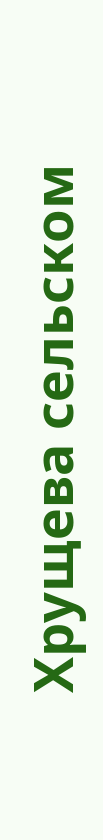Хрущева сельском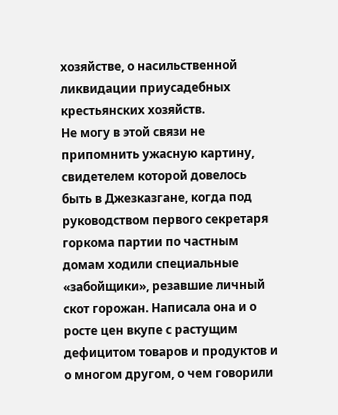хозяйстве, о насильственной ликвидации приусадебных крестьянских хозяйств.
Не могу в этой связи не припомнить ужасную картину, свидетелем которой довелось быть в Джезказгане, когда под руководством первого секретаря горкома партии по частным домам ходили специальные «забойщики», резавшие личный скот горожан. Написала она и о росте цен вкупе с растущим дефицитом товаров и продуктов и о многом другом, о чем говорили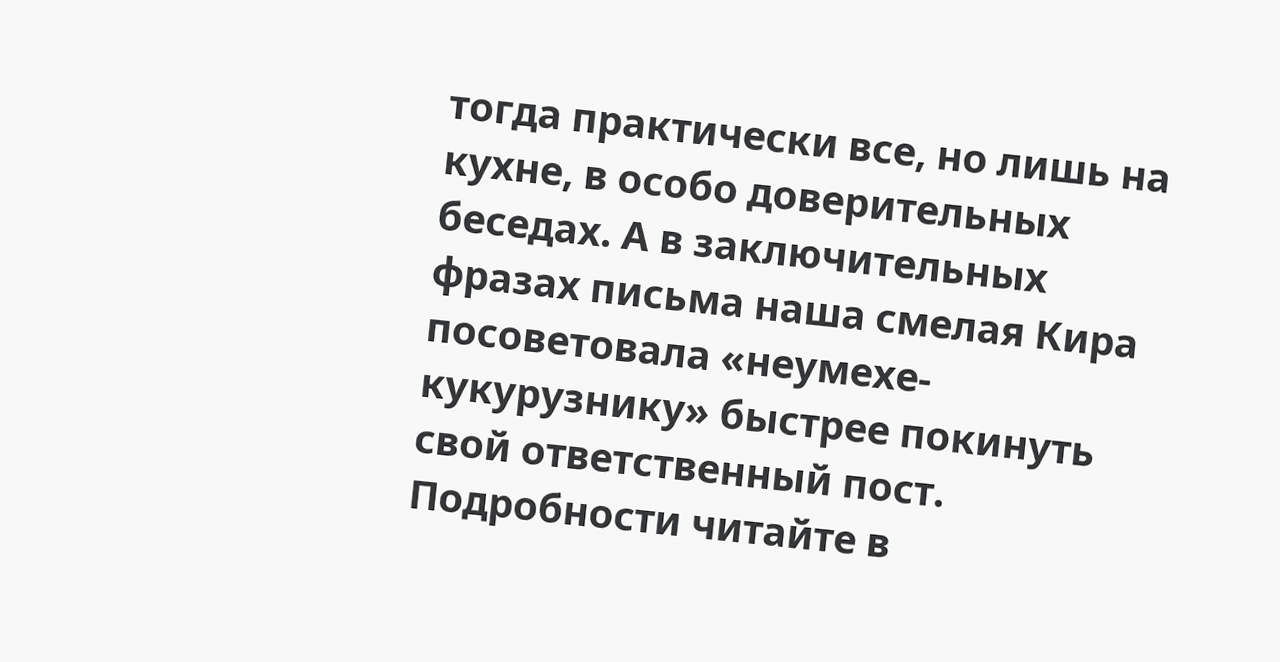тогда практически все, но лишь на кухне, в особо доверительных беседах. А в заключительных фразах письма наша смелая Кира посоветовала «неумехе-кукурузнику» быстрее покинуть свой ответственный пост.
Подробности читайте в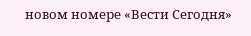новом номере «Вести Сегодня»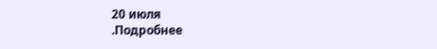20 июля
.Подробнее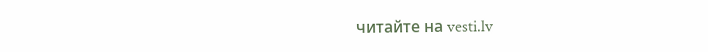читайте на vesti.lv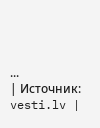...
| Источник: vesti.lv |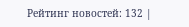Рейтинг новостей: 132 |